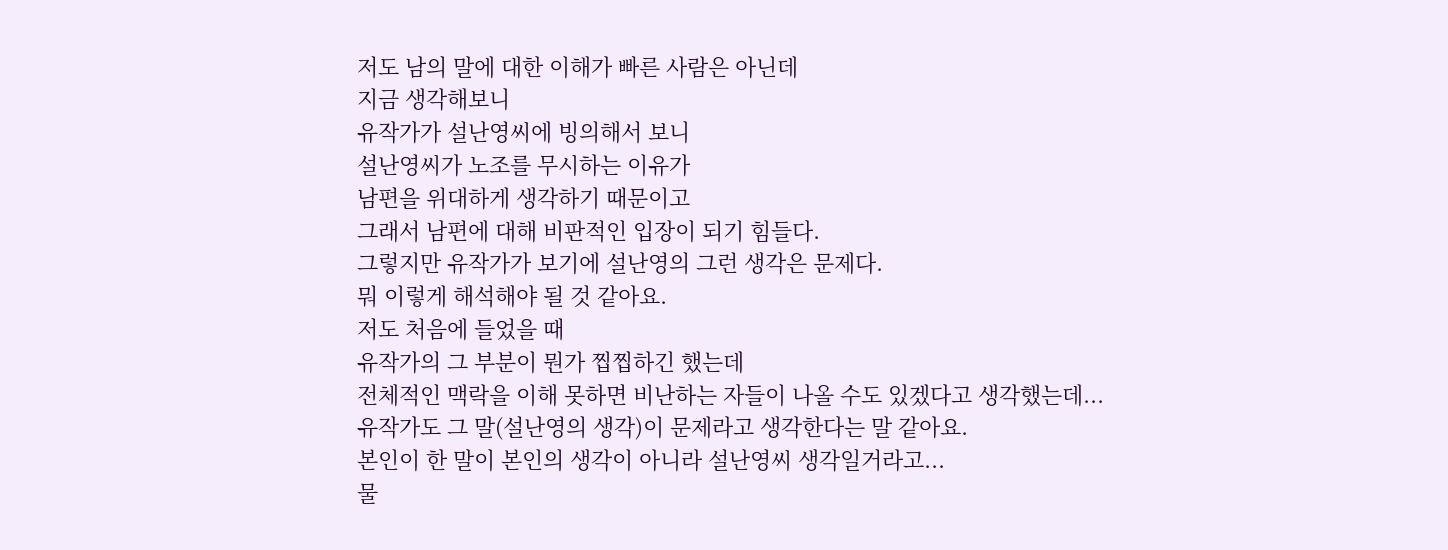저도 남의 말에 대한 이해가 빠른 사람은 아닌데
지금 생각해보니
유작가가 설난영씨에 빙의해서 보니
설난영씨가 노조를 무시하는 이유가
남편을 위대하게 생각하기 때문이고
그래서 남편에 대해 비판적인 입장이 되기 힘들다.
그렇지만 유작가가 보기에 설난영의 그런 생각은 문제다.
뭐 이렇게 해석해야 될 것 같아요.
저도 처음에 들었을 때
유작가의 그 부분이 뭔가 찝찝하긴 했는데
전체적인 맥락을 이해 못하면 비난하는 자들이 나올 수도 있겠다고 생각했는데...
유작가도 그 말(설난영의 생각)이 문제라고 생각한다는 말 같아요.
본인이 한 말이 본인의 생각이 아니라 설난영씨 생각일거라고...
물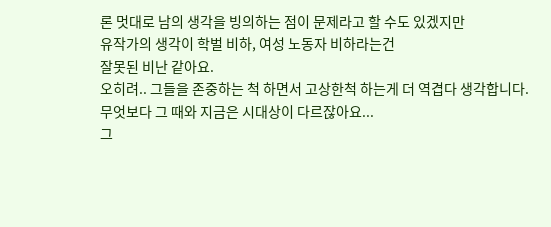론 멋대로 남의 생각을 빙의하는 점이 문제라고 할 수도 있겠지만
유작가의 생각이 학벌 비하, 여성 노동자 비하라는건
잘못된 비난 같아요.
오히려.. 그들을 존중하는 척 하면서 고상한척 하는게 더 역겹다 생각합니다.
무엇보다 그 때와 지금은 시대상이 다르잖아요...
그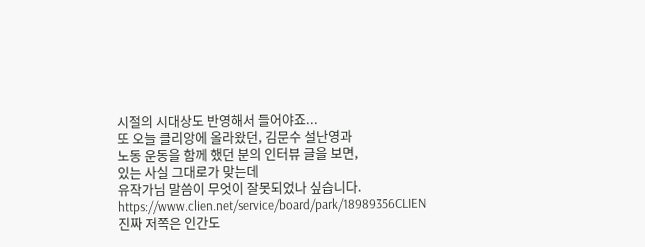시절의 시대상도 반영해서 들어야죠...
또 오늘 클리앙에 올라왔던, 김문수 설난영과
노동 운동을 함께 했던 분의 인터뷰 글을 보면,
있는 사실 그대로가 맞는데
유작가님 말씀이 무엇이 잘못되었나 싶습니다.
https://www.clien.net/service/board/park/18989356CLIEN
진짜 저쪽은 인간도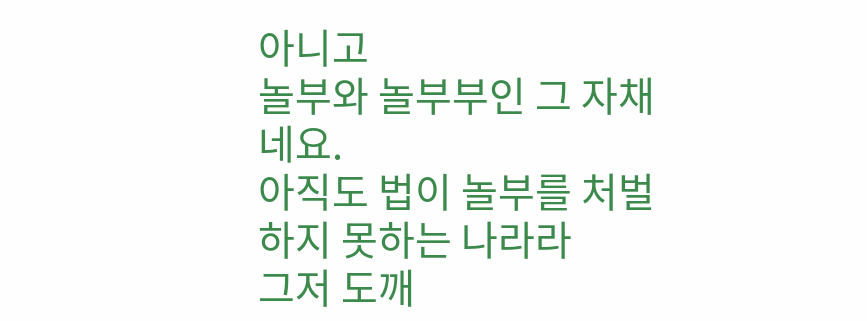아니고
놀부와 놀부부인 그 자채네요.
아직도 법이 놀부를 처벌하지 못하는 나라라
그저 도깨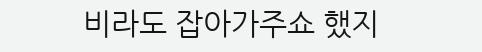비라도 잡아가주쇼 했지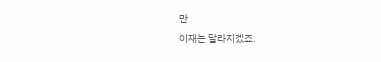만
이재는 달라지겠죠.